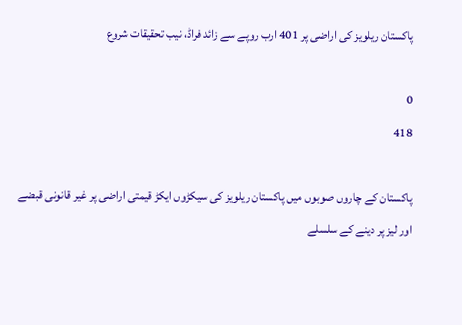پاکستان ریلویز کی اراضی پر 401 ارب روپے سے زائد فراڈ، نیب تحقیقات شروع

0
418

پاکستان کے چاروں صوبوں میں پاکستان ریلویز کی سیکڑوں ایکڑ قیمتی اراضی پر غیر قانونی قبضے اور لیز پر دینے کے سلسلے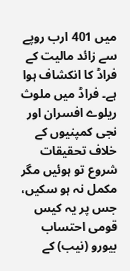میں 401 ارب روپے سے زائد مالیت کے فراڈ کا انکشاف ہوا ہے۔ فراڈ میں ملوث ریلوے افسران اور نجی کمپنیوں کے خلاف تحقیقات شروع تو ہوئیں مگر مکمل نہ ہو سکیں، جس پر یہ کیس قومی احتساب بیورو (نیب) کے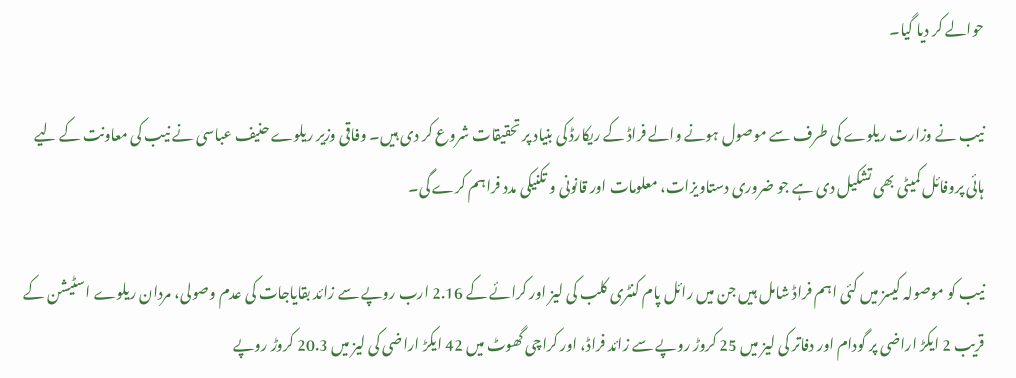حوالے کر دیا گیا۔

نیب نے وزارت ریلوے کی طرف سے موصول ہونے والے فراڈ کے ریکارڈ کی بنیاد پر تحقیقات شروع کر دی ہیں۔ وفاقی وزیر ریلوے حنیف عباسی نے نیب کی معاونت کے لیے ہائی پروفائل کمیٹی بھی تشکیل دی ہے جو ضروری دستاویزات، معلومات اور قانونی و تکنیکی مدد فراہم کرے گی۔

نیب کو موصولہ کیسز میں کئی اہم فراڈ شامل ہیں جن میں رائل پام کنٹری کلب کی لیز اور کرائے کے 2.16 ارب روپے سے زائد بقایاجات کی عدم وصولی، مردان ریلوے اسٹیشن کے قریب 2 ایکڑ اراضی پر گودام اور دفاتر کی لیز میں 25 کروڑ روپے سے زائد فراڈ، اور کراچی گھوٹ میں 42 ایکڑ اراضی کی لیز میں 20.3 کروڑ روپے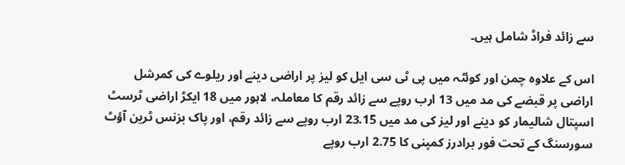سے زائد فراڈ شامل ہیں۔

اس کے علاوہ چمن اور کوئٹہ میں پی ٹی سی ایل کو لیز پر اراضی دینے اور ریلوے کی کمرشل اراضی پر قبضے کی مد میں 13 ارب روپے سے زائد رقم کا معاملہ، لاہور میں 18 ایکڑ اراضی ٹرسٹ اسپتال شالیمار کو دینے اور لیز کی مد میں 23.15 ارب روپے سے زائد رقم، اور پاک بزنس ٹرین آؤٹ سورسنگ کے تحت فور برادرز کمپنی کا 2.75 ارب روپے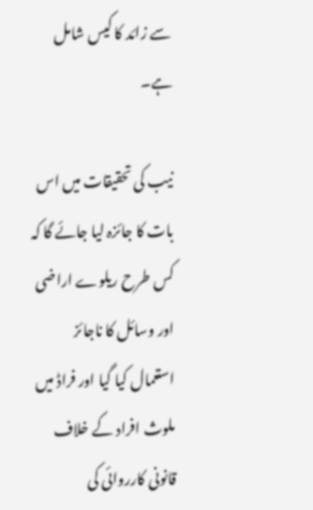سے زائد کا کیس شامل ہے۔

نیب کی تحقیقات میں اس بات کا جائزہ لیا جائے گا کہ کس طرح ریلوے اراضی اور وسائل کا ناجائز استعمال کیا گیا اور فراڈ میں ملوث افراد کے خلاف قانونی کارروائی کی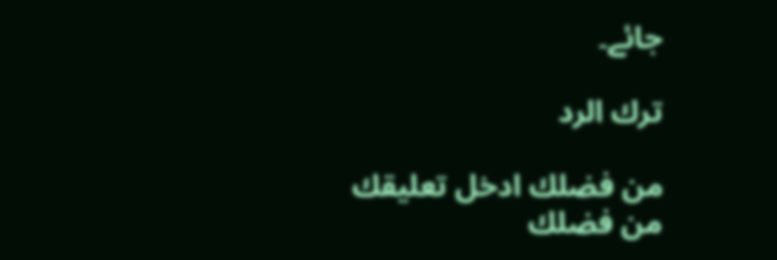جائے۔

ترك الرد

من فضلك ادخل تعليقك
من فضلك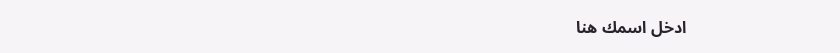ادخل اسمك هنا